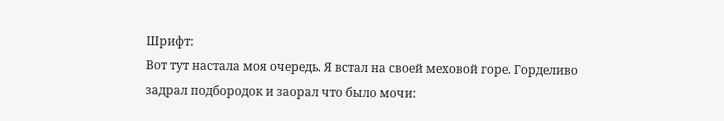Шрифт:
Вот тут настала моя очередь. Я встал на своей меховой горе. Горделиво задрал подбородок и заорал что было мочи: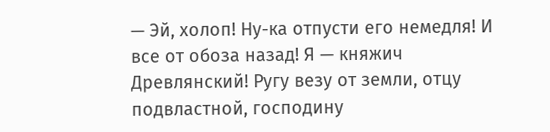— Эй, холоп! Ну-ка отпусти его немедля! И все от обоза назад! Я — княжич Древлянский! Ругу везу от земли, отцу подвластной, господину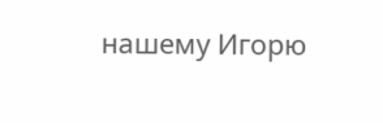нашему Игорю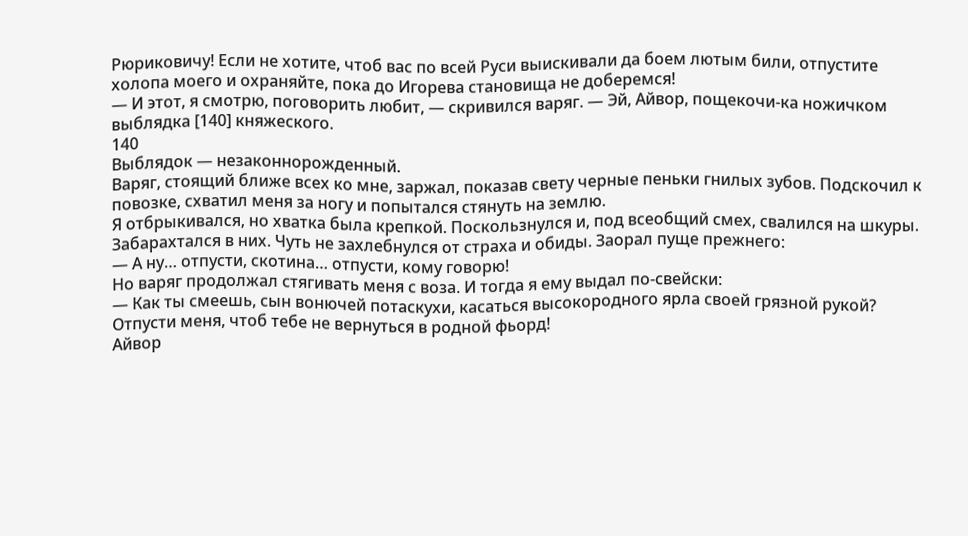Рюриковичу! Если не хотите, чтоб вас по всей Руси выискивали да боем лютым били, отпустите холопа моего и охраняйте, пока до Игорева становища не доберемся!
— И этот, я смотрю, поговорить любит, — скривился варяг. — Эй, Айвор, пощекочи-ка ножичком выблядка [140] княжеского.
140
Выблядок — незаконнорожденный.
Варяг, стоящий ближе всех ко мне, заржал, показав свету черные пеньки гнилых зубов. Подскочил к повозке, схватил меня за ногу и попытался стянуть на землю.
Я отбрыкивался, но хватка была крепкой. Поскользнулся и, под всеобщий смех, свалился на шкуры. Забарахтался в них. Чуть не захлебнулся от страха и обиды. Заорал пуще прежнего:
— А ну… отпусти, скотина… отпусти, кому говорю!
Но варяг продолжал стягивать меня с воза. И тогда я ему выдал по-свейски:
— Как ты смеешь, сын вонючей потаскухи, касаться высокородного ярла своей грязной рукой? Отпусти меня, чтоб тебе не вернуться в родной фьорд!
Айвор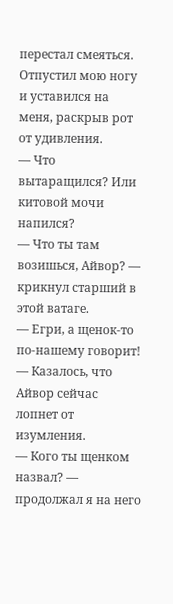перестал смеяться. Отпустил мою ногу и уставился на меня, раскрыв рот от удивления.
— Что вытаращился? Или китовой мочи напился?
— Что ты там возишься, Айвор? — крикнул старший в этой ватаге.
— Егри, а щенок-то по-нашему говорит! — Казалось, что Айвор сейчас лопнет от изумления.
— Кого ты щенком назвал? — продолжал я на него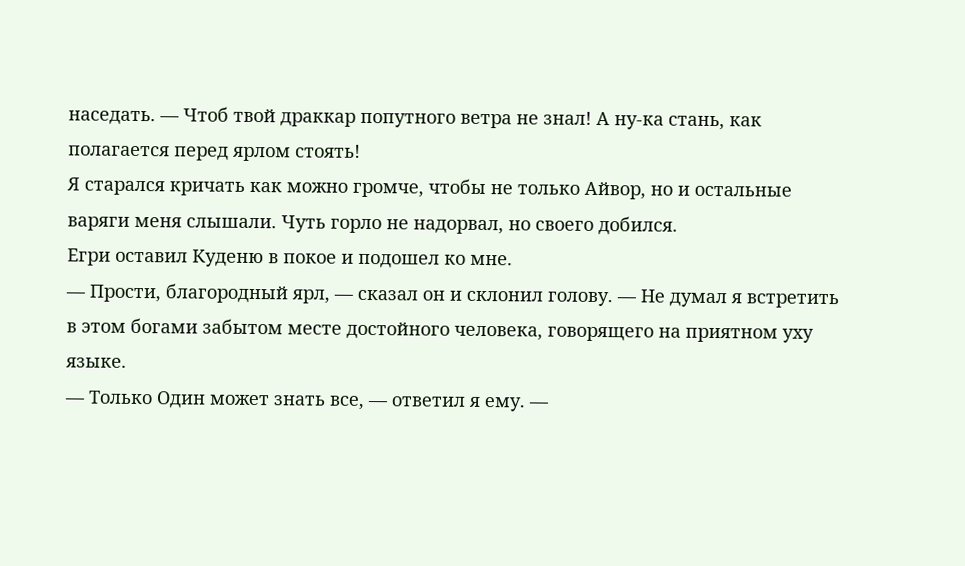наседать. — Чтоб твой драккар попутного ветра не знал! А ну-ка стань, как полагается перед ярлом стоять!
Я старался кричать как можно громче, чтобы не только Айвор, но и остальные варяги меня слышали. Чуть горло не надорвал, но своего добился.
Егри оставил Куденю в покое и подошел ко мне.
— Прости, благородный ярл, — сказал он и склонил голову. — Не думал я встретить в этом богами забытом месте достойного человека, говорящего на приятном уху языке.
— Только Один может знать все, — ответил я ему. —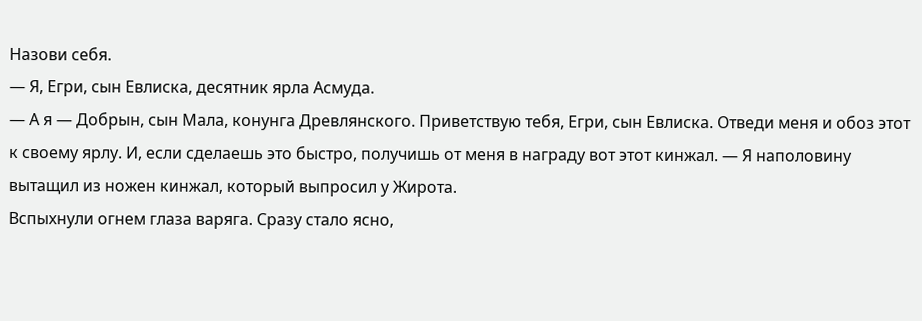Назови себя.
— Я, Егри, сын Евлиска, десятник ярла Асмуда.
— А я — Добрын, сын Мала, конунга Древлянского. Приветствую тебя, Егри, сын Евлиска. Отведи меня и обоз этот к своему ярлу. И, если сделаешь это быстро, получишь от меня в награду вот этот кинжал. — Я наполовину вытащил из ножен кинжал, который выпросил у Жирота.
Вспыхнули огнем глаза варяга. Сразу стало ясно,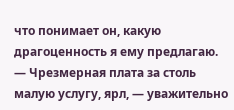что понимает он, какую драгоценность я ему предлагаю.
— Чрезмерная плата за столь малую услугу, ярл, — уважительно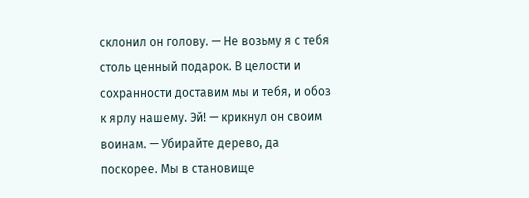склонил он голову. — Не возьму я с тебя столь ценный подарок. В целости и сохранности доставим мы и тебя, и обоз к ярлу нашему. Эй! — крикнул он своим воинам. — Убирайте дерево, да поскорее. Мы в становище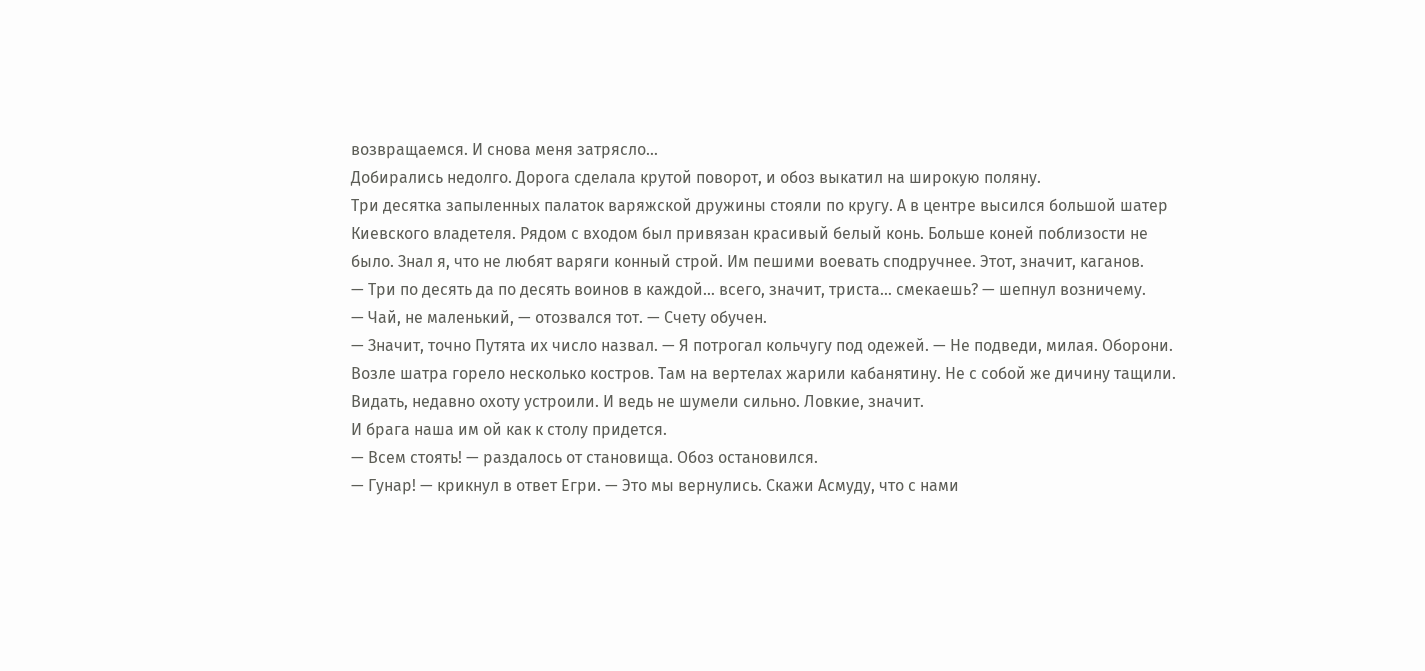возвращаемся. И снова меня затрясло…
Добирались недолго. Дорога сделала крутой поворот, и обоз выкатил на широкую поляну.
Три десятка запыленных палаток варяжской дружины стояли по кругу. А в центре высился большой шатер Киевского владетеля. Рядом с входом был привязан красивый белый конь. Больше коней поблизости не было. Знал я, что не любят варяги конный строй. Им пешими воевать сподручнее. Этот, значит, каганов.
— Три по десять да по десять воинов в каждой… всего, значит, триста… смекаешь? — шепнул возничему.
— Чай, не маленький, — отозвался тот. — Счету обучен.
— Значит, точно Путята их число назвал. — Я потрогал кольчугу под одежей. — Не подведи, милая. Оборони.
Возле шатра горело несколько костров. Там на вертелах жарили кабанятину. Не с собой же дичину тащили. Видать, недавно охоту устроили. И ведь не шумели сильно. Ловкие, значит.
И брага наша им ой как к столу придется.
— Всем стоять! — раздалось от становища. Обоз остановился.
— Гунар! — крикнул в ответ Егри. — Это мы вернулись. Скажи Асмуду, что с нами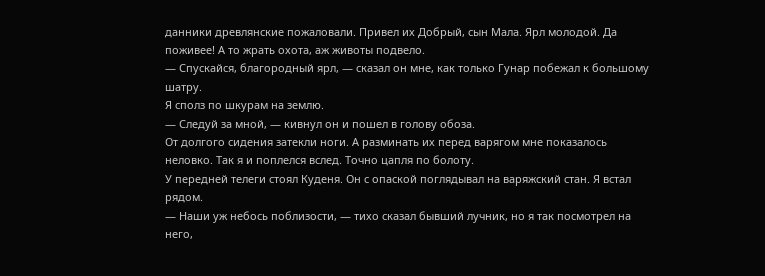данники древлянские пожаловали. Привел их Добрый, сын Мала. Ярл молодой. Да поживее! А то жрать охота, аж животы подвело.
— Спускайся, благородный ярл, — сказал он мне, как только Гунар побежал к большому шатру.
Я сполз по шкурам на землю.
— Следуй за мной, — кивнул он и пошел в голову обоза.
От долгого сидения затекли ноги. А разминать их перед варягом мне показалось неловко. Так я и поплелся вслед. Точно цапля по болоту.
У передней телеги стоял Куденя. Он с опаской поглядывал на варяжский стан. Я встал рядом.
— Наши уж небось поблизости, — тихо сказал бывший лучник, но я так посмотрел на него,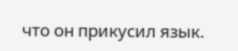что он прикусил язык.